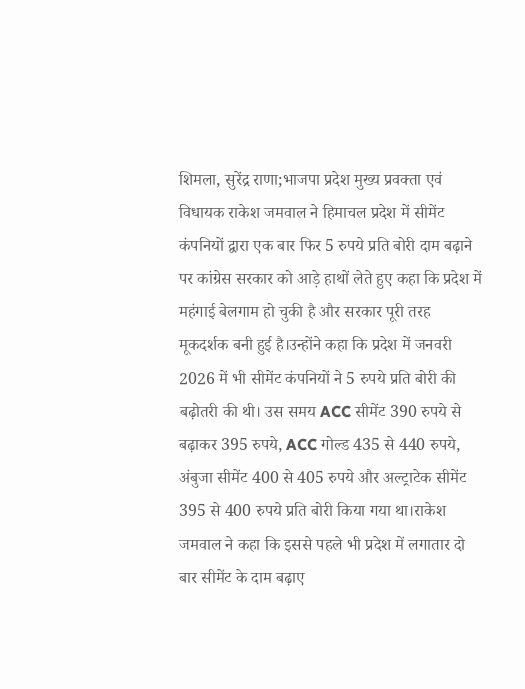शिमला, सुरेंद्र राणा;भाजपा प्रदेश मुख्य प्रवक्ता एवं विधायक राकेश जमवाल ने हिमाचल प्रदेश में सीमेंट कंपनियों द्वारा एक बार फिर 5 रुपये प्रति बोरी दाम बढ़ाने पर कांग्रेस सरकार को आड़े हाथों लेते हुए कहा कि प्रदेश में महंगाई बेलगाम हो चुकी है और सरकार पूरी तरह मूकदर्शक बनी हुई है।उन्होंने कहा कि प्रदेश में जनवरी 2026 में भी सीमेंट कंपनियों ने 5 रुपये प्रति बोरी की बढ़ोतरी की थी। उस समय ACC सीमेंट 390 रुपये से बढ़ाकर 395 रुपये, ACC गोल्ड 435 से 440 रुपये, अंबुजा सीमेंट 400 से 405 रुपये और अल्ट्राटेक सीमेंट 395 से 400 रुपये प्रति बोरी किया गया था।राकेश जमवाल ने कहा कि इससे पहले भी प्रदेश में लगातार दो बार सीमेंट के दाम बढ़ाए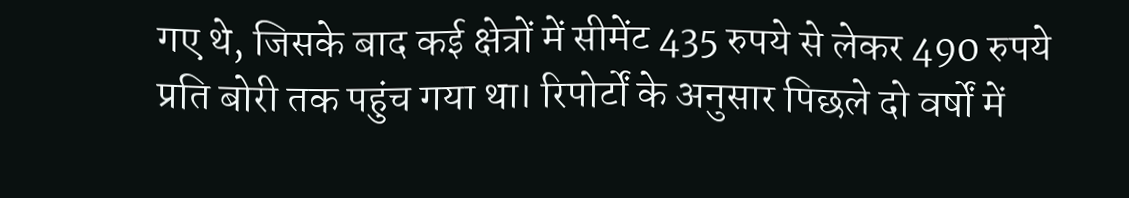गए थे, जिसके बाद कई क्षेत्रों में सीमेंट 435 रुपये से लेकर 490 रुपये प्रति बोरी तक पहुंच गया था। रिपोर्टों के अनुसार पिछले दो वर्षों में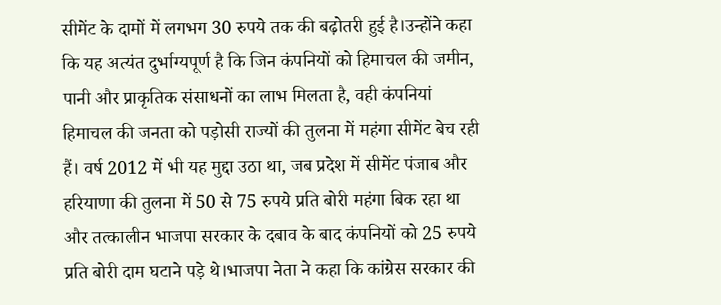सीमेंट के दामों में लगभग 30 रुपये तक की बढ़ोतरी हुई है।उन्होंने कहा कि यह अत्यंत दुर्भाग्यपूर्ण है कि जिन कंपनियों को हिमाचल की जमीन, पानी और प्राकृतिक संसाधनों का लाभ मिलता है, वही कंपनियां हिमाचल की जनता को पड़ोसी राज्यों की तुलना में महंगा सीमेंट बेच रही हैं। वर्ष 2012 में भी यह मुद्दा उठा था, जब प्रदेश में सीमेंट पंजाब और हरियाणा की तुलना में 50 से 75 रुपये प्रति बोरी महंगा बिक रहा था और तत्कालीन भाजपा सरकार के दबाव के बाद कंपनियों को 25 रुपये प्रति बोरी दाम घटाने पड़े थे।भाजपा नेता ने कहा कि कांग्रेस सरकार की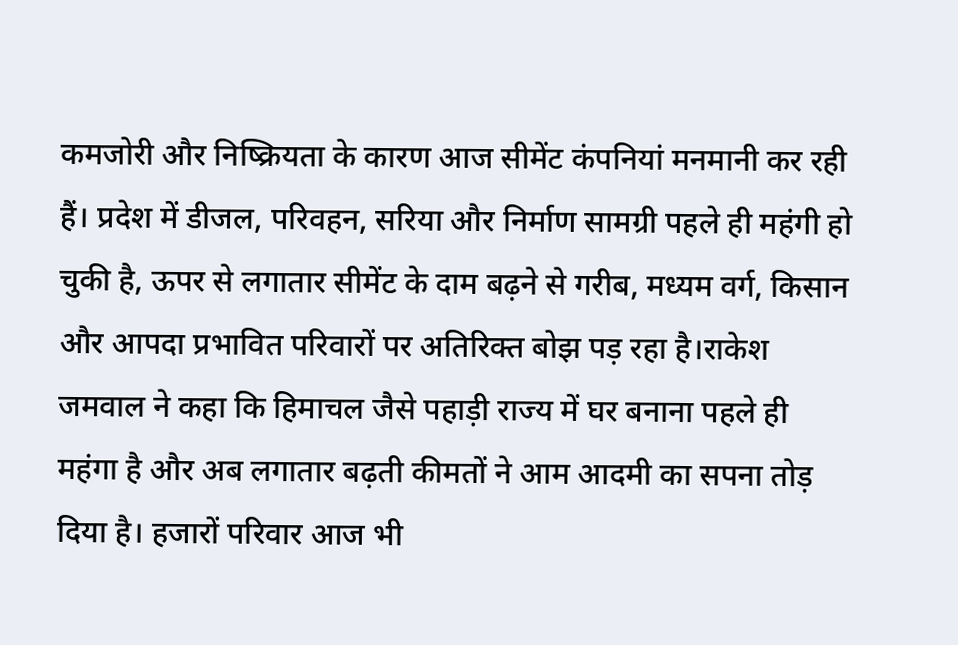कमजोरी और निष्क्रियता के कारण आज सीमेंट कंपनियां मनमानी कर रही हैं। प्रदेश में डीजल, परिवहन, सरिया और निर्माण सामग्री पहले ही महंगी हो चुकी है, ऊपर से लगातार सीमेंट के दाम बढ़ने से गरीब, मध्यम वर्ग, किसान और आपदा प्रभावित परिवारों पर अतिरिक्त बोझ पड़ रहा है।राकेश जमवाल ने कहा कि हिमाचल जैसे पहाड़ी राज्य में घर बनाना पहले ही महंगा है और अब लगातार बढ़ती कीमतों ने आम आदमी का सपना तोड़ दिया है। हजारों परिवार आज भी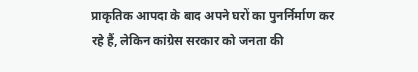प्राकृतिक आपदा के बाद अपने घरों का पुनर्निर्माण कर रहे हैं, लेकिन कांग्रेस सरकार को जनता की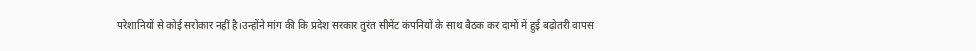परेशानियों से कोई सरोकार नहीं है।उन्होंने मांग की कि प्रदेश सरकार तुरंत सीमेंट कंपनियों के साथ बैठक कर दामों में हुई बढ़ोतरी वापस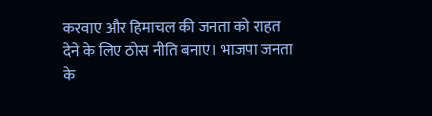करवाए और हिमाचल की जनता को राहत देने के लिए ठोस नीति बनाए। भाजपा जनता के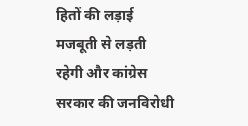हितों की लड़ाई मजबूती से लड़ती रहेगी और कांग्रेस सरकार की जनविरोधी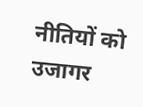नीतियों को उजागर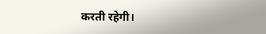करती रहेगी।